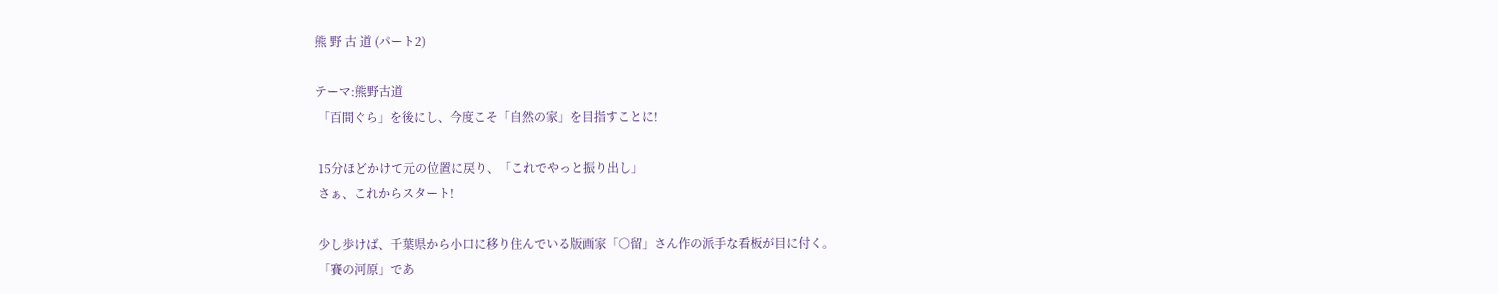熊 野 古 道 (パート2)

テーマ:熊野古道
 「百間ぐら」を後にし、今度こそ「自然の家」を目指すことに!

 15分ほどかけて元の位置に戻り、「これでやっと振り出し」
 さぁ、これからスタート!

 少し歩けば、千葉県から小口に移り住んでいる版画家「○留」さん作の派手な看板が目に付く。
 「賽の河原」であ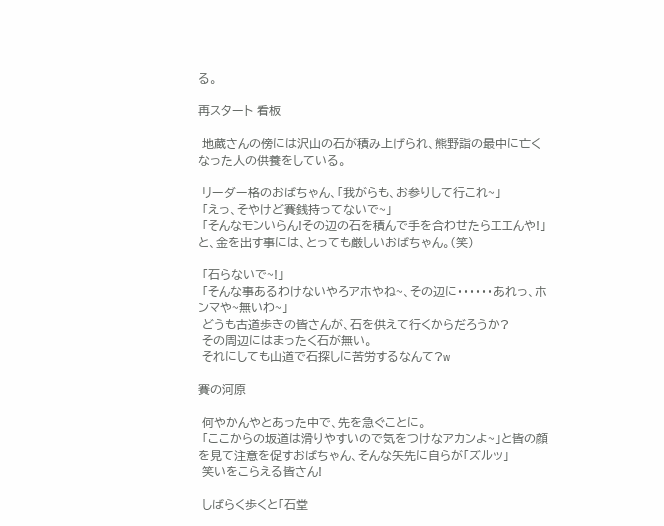る。

再スタート 看板

 地蔵さんの傍には沢山の石が積み上げられ、熊野詣の最中に亡くなった人の供養をしている。

 リーダー格のおばちゃん、「我がらも、お参りして行これ~」
 「えっ、そやけど賽銭持ってないで~」
 「そんなモンいらん!その辺の石を積んで手を合わせたらエエんや!」と、金を出す事には、とっても厳しいおばちゃん。(笑)

 「石らないで~!」
 「そんな事あるわけないやろアホやね~、その辺に・・・・・・あれっ、ホンマや~無いわ~」
 どうも古道歩きの皆さんが、石を供えて行くからだろうか?
 その周辺にはまったく石が無い。
 それにしても山道で石探しに苦労するなんて?w

賽の河原

 何やかんやとあった中で、先を急ぐことに。
 「ここからの坂道は滑りやすいので気をつけなアカンよ~」と皆の顔を見て注意を促すおばちゃん、そんな矢先に自らが「ズルッ」
 笑いをこらえる皆さん!

 しばらく歩くと「石堂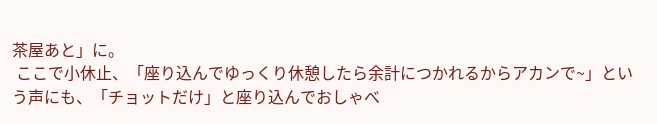茶屋あと」に。
 ここで小休止、「座り込んでゆっくり休憩したら余計につかれるからアカンで~」という声にも、「チョットだけ」と座り込んでおしゃべ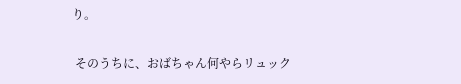り。

 そのうちに、おばちゃん何やらリュック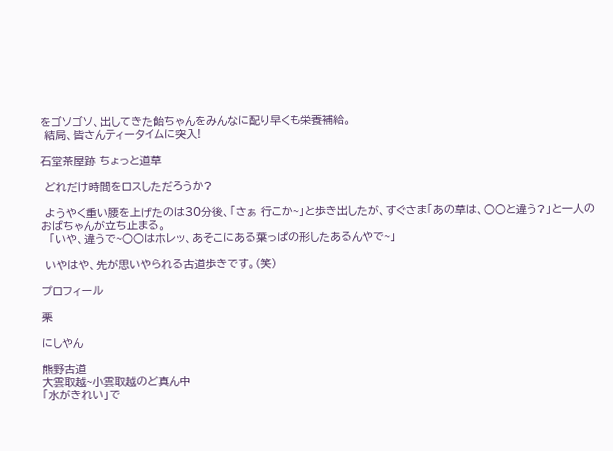をゴソゴソ、出してきた飴ちゃんをみんなに配り早くも栄養補給。
 結局、皆さんティータイムに突入!

石堂茶屋跡 ちょっと道草

 どれだけ時間をロスしただろうか?

 ようやく重い腰を上げたのは30分後、「さぁ 行こか~」と歩き出したが、すぐさま「あの草は、○○と違う?」と一人のおばちゃんが立ち止まる。
  「いや、違うで~○○はホレッ、あそこにある葉っぱの形したあるんやで~」

 いやはや、先が思いやられる古道歩きです。(笑)

プロフィール

栗

にしやん

熊野古道
大雲取越~小雲取越のど真ん中
「水がきれい」で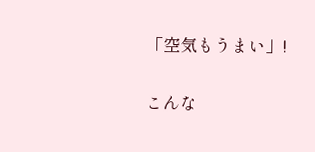「空気もうまい」!

こんな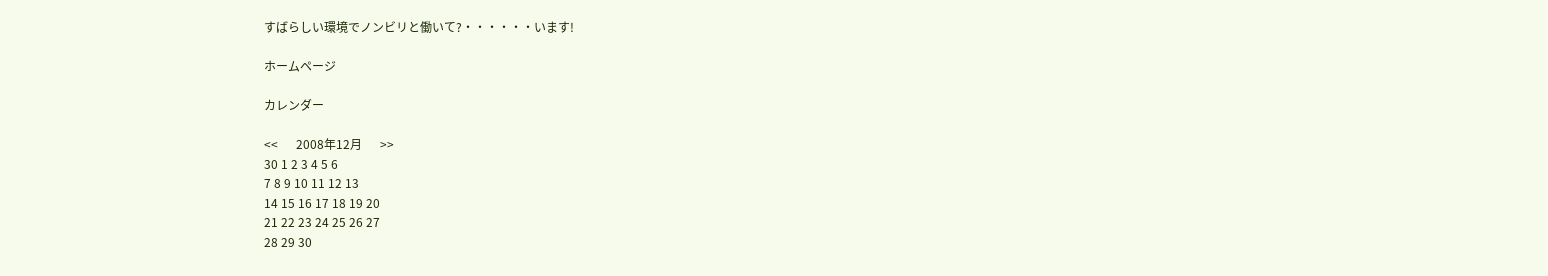すばらしい環境でノンビリと働いて?・・・・・・います!

ホームページ

カレンダー

<<      2008年12月      >>
30 1 2 3 4 5 6
7 8 9 10 11 12 13
14 15 16 17 18 19 20
21 22 23 24 25 26 27
28 29 30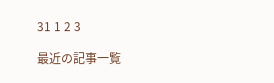31 1 2 3

最近の記事一覧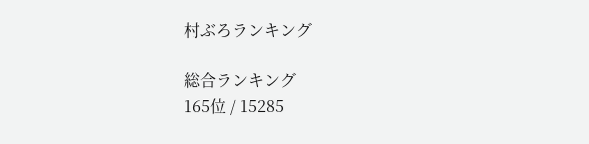村ぶろランキング

総合ランキング
165位 / 15285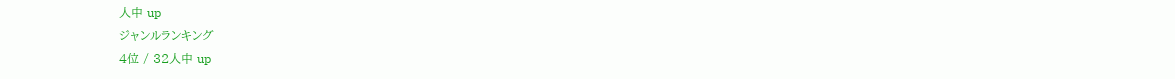人中 up
ジャンルランキング
4位 / 32人中 up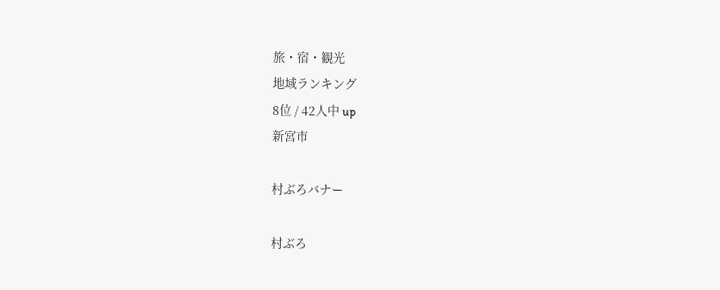旅・宿・観光
地域ランキング
8位 / 42人中 up
新宮市

村ぶろバナー

村ぶろ